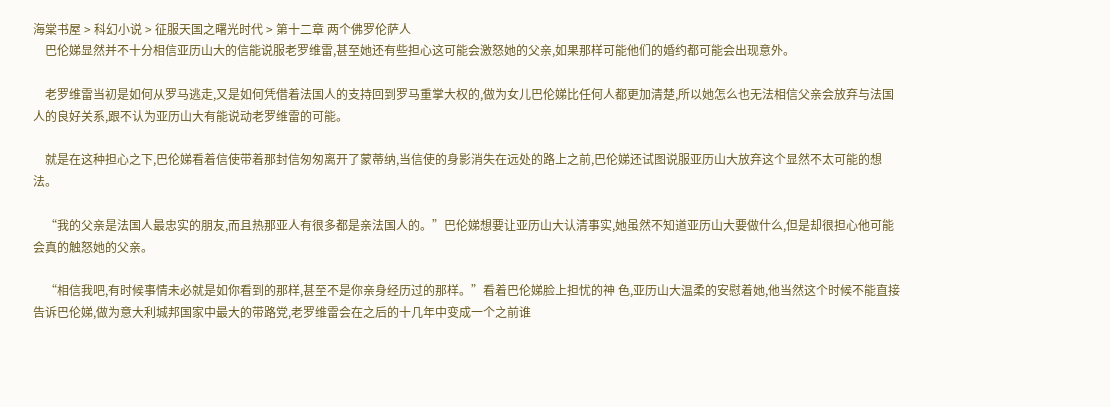海棠书屋 > 科幻小说 > 征服天国之曙光时代 > 第十二章 两个佛罗伦萨人
    巴伦娣显然并不十分相信亚历山大的信能说服老罗维雷,甚至她还有些担心这可能会激怒她的父亲,如果那样可能他们的婚约都可能会出现意外。

    老罗维雷当初是如何从罗马逃走,又是如何凭借着法国人的支持回到罗马重掌大权的,做为女儿巴伦娣比任何人都更加清楚,所以她怎么也无法相信父亲会放弃与法国人的良好关系,跟不认为亚历山大有能说动老罗维雷的可能。

    就是在这种担心之下,巴伦娣看着信使带着那封信匆匆离开了蒙蒂纳,当信使的身影消失在远处的路上之前,巴伦娣还试图说服亚历山大放弃这个显然不太可能的想法。

    “我的父亲是法国人最忠实的朋友,而且热那亚人有很多都是亲法国人的。”巴伦娣想要让亚历山大认清事实,她虽然不知道亚历山大要做什么,但是却很担心他可能会真的触怒她的父亲。

    “相信我吧,有时候事情未必就是如你看到的那样,甚至不是你亲身经历过的那样。”看着巴伦娣脸上担忧的神 色,亚历山大温柔的安慰着她,他当然这个时候不能直接告诉巴伦娣,做为意大利城邦国家中最大的带路党,老罗维雷会在之后的十几年中变成一个之前谁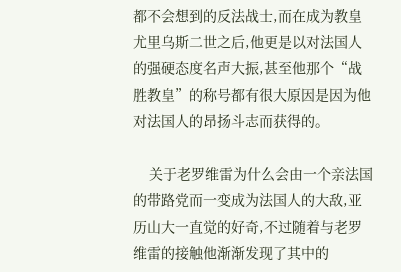都不会想到的反法战士,而在成为教皇尤里乌斯二世之后,他更是以对法国人的强硬态度名声大振,甚至他那个“战胜教皇”的称号都有很大原因是因为他对法国人的昂扬斗志而获得的。

    关于老罗维雷为什么会由一个亲法国的带路党而一变成为法国人的大敌,亚历山大一直觉的好奇,不过随着与老罗维雷的接触他渐渐发现了其中的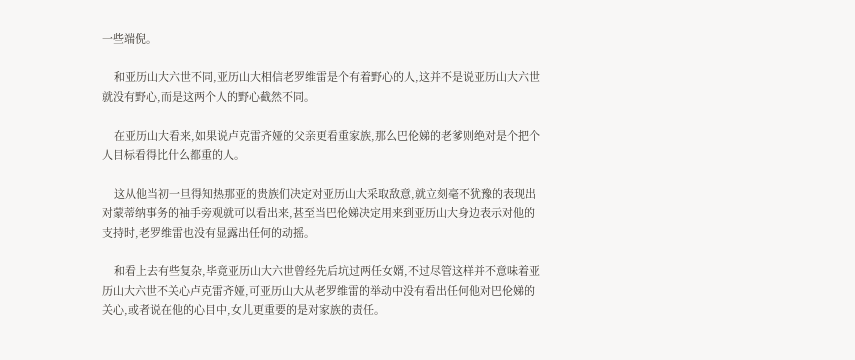一些端倪。

    和亚历山大六世不同,亚历山大相信老罗维雷是个有着野心的人,这并不是说亚历山大六世就没有野心,而是这两个人的野心截然不同。

    在亚历山大看来,如果说卢克雷齐娅的父亲更看重家族,那么巴伦娣的老爹则绝对是个把个人目标看得比什么都重的人。

    这从他当初一旦得知热那亚的贵族们决定对亚历山大采取敌意,就立刻毫不犹豫的表现出对蒙蒂纳事务的袖手旁观就可以看出来,甚至当巴伦娣决定用来到亚历山大身边表示对他的支持时,老罗维雷也没有显露出任何的动摇。

    和看上去有些复杂,毕竟亚历山大六世曾经先后坑过两任女婿,不过尽管这样并不意味着亚历山大六世不关心卢克雷齐娅,可亚历山大从老罗维雷的举动中没有看出任何他对巴伦娣的关心,或者说在他的心目中,女儿更重要的是对家族的责任。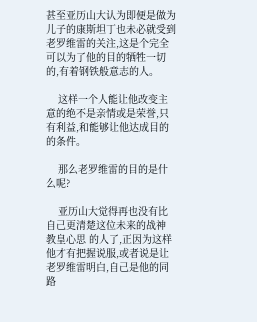甚至亚历山大认为即便是做为儿子的康斯坦丁也未必就受到老罗维雷的关注,这是个完全可以为了他的目的牺牲一切的,有着钢铁般意志的人。

    这样一个人能让他改变主意的绝不是亲情或是荣誉,只有利益,和能够让他达成目的的条件。

    那么老罗维雷的目的是什么呢?

    亚历山大觉得再也没有比自己更清楚这位未来的战神 教皇心思 的人了,正因为这样他才有把握说服,或者说是让老罗维雷明白,自己是他的同路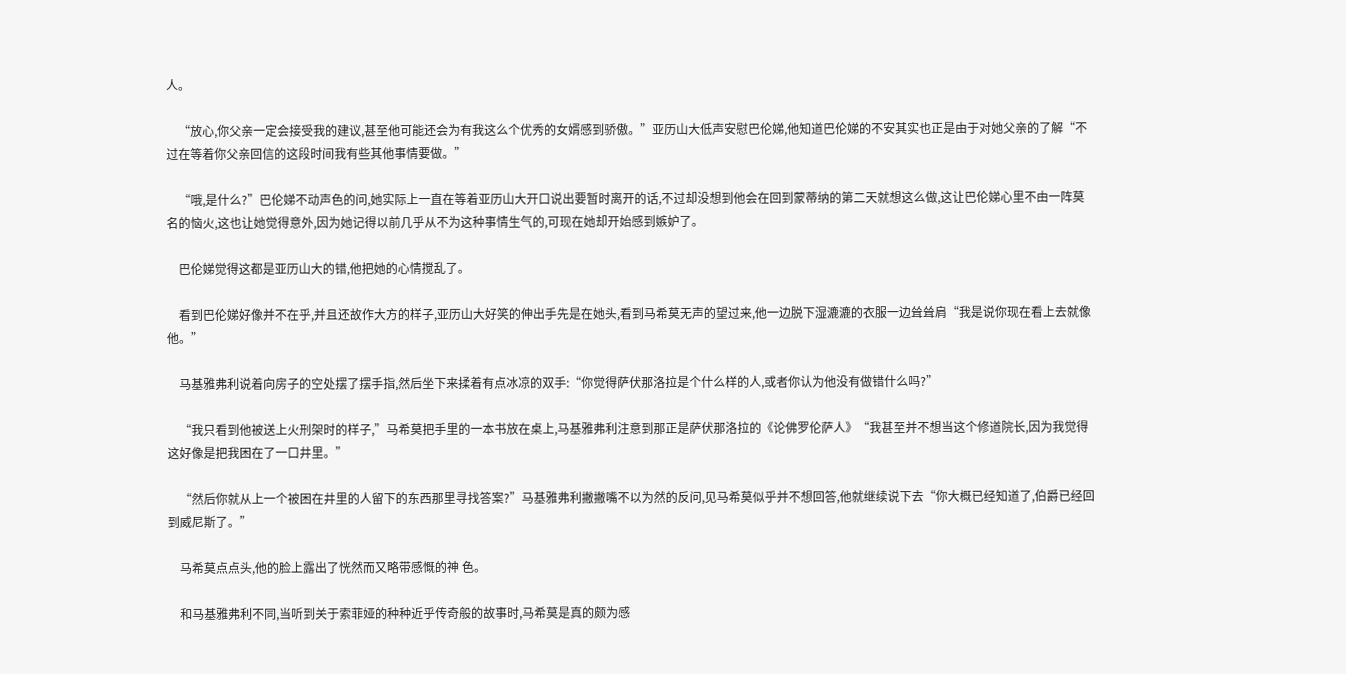人。

    “放心,你父亲一定会接受我的建议,甚至他可能还会为有我这么个优秀的女婿感到骄傲。”亚历山大低声安慰巴伦娣,他知道巴伦娣的不安其实也正是由于对她父亲的了解“不过在等着你父亲回信的这段时间我有些其他事情要做。”

    “哦,是什么?”巴伦娣不动声色的问,她实际上一直在等着亚历山大开口说出要暂时离开的话,不过却没想到他会在回到蒙蒂纳的第二天就想这么做,这让巴伦娣心里不由一阵莫名的恼火,这也让她觉得意外,因为她记得以前几乎从不为这种事情生气的,可现在她却开始感到嫉妒了。

    巴伦娣觉得这都是亚历山大的错,他把她的心情搅乱了。

    看到巴伦娣好像并不在乎,并且还故作大方的样子,亚历山大好笑的伸出手先是在她头,看到马希莫无声的望过来,他一边脱下湿漉漉的衣服一边耸耸肩“我是说你现在看上去就像他。”

    马基雅弗利说着向房子的空处摆了摆手指,然后坐下来揉着有点冰凉的双手:“你觉得萨伏那洛拉是个什么样的人,或者你认为他没有做错什么吗?”

    “我只看到他被送上火刑架时的样子,”马希莫把手里的一本书放在桌上,马基雅弗利注意到那正是萨伏那洛拉的《论佛罗伦萨人》“我甚至并不想当这个修道院长,因为我觉得这好像是把我困在了一口井里。”

    “然后你就从上一个被困在井里的人留下的东西那里寻找答案?”马基雅弗利撇撇嘴不以为然的反问,见马希莫似乎并不想回答,他就继续说下去“你大概已经知道了,伯爵已经回到威尼斯了。”

    马希莫点点头,他的脸上露出了恍然而又略带感慨的神 色。

    和马基雅弗利不同,当听到关于索菲娅的种种近乎传奇般的故事时,马希莫是真的颇为感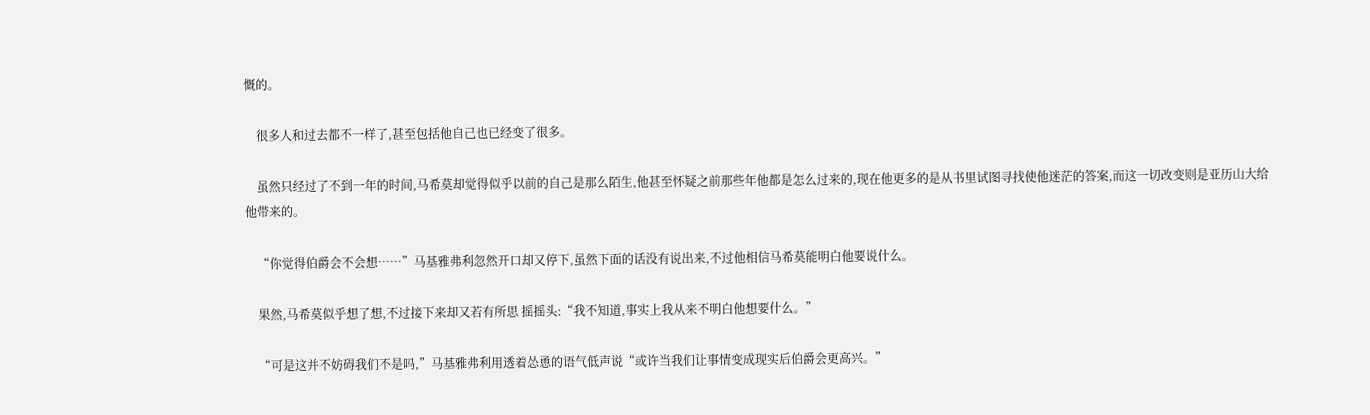慨的。

    很多人和过去都不一样了,甚至包括他自己也已经变了很多。

    虽然只经过了不到一年的时间,马希莫却觉得似乎以前的自己是那么陌生,他甚至怀疑之前那些年他都是怎么过来的,现在他更多的是从书里试图寻找使他迷茫的答案,而这一切改变则是亚历山大给他带来的。

    “你觉得伯爵会不会想……”马基雅弗利忽然开口却又停下,虽然下面的话没有说出来,不过他相信马希莫能明白他要说什么。

    果然,马希莫似乎想了想,不过接下来却又若有所思 摇摇头:“我不知道,事实上我从来不明白他想要什么。”

    “可是这并不妨碍我们不是吗,”马基雅弗利用透着怂恿的语气低声说“或许当我们让事情变成现实后伯爵会更高兴。”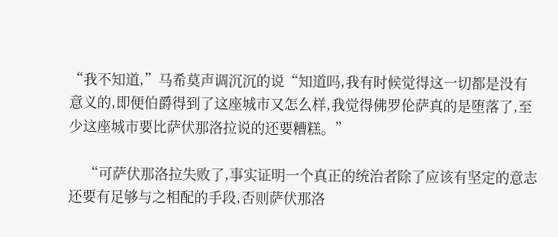“我不知道,”马希莫声调沉沉的说“知道吗,我有时候觉得这一切都是没有意义的,即便伯爵得到了这座城市又怎么样,我觉得佛罗伦萨真的是堕落了,至少这座城市要比萨伏那洛拉说的还要糟糕。”

    “可萨伏那洛拉失败了,事实证明一个真正的统治者除了应该有坚定的意志还要有足够与之相配的手段,否则萨伏那洛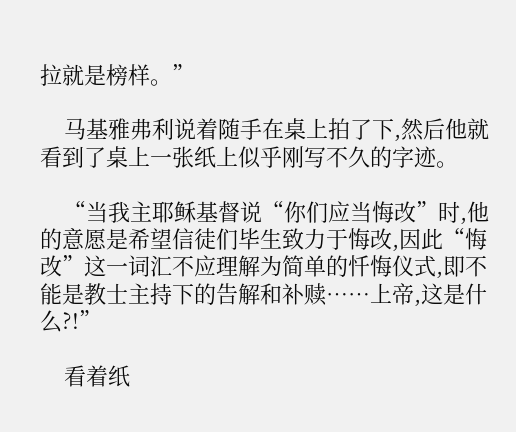拉就是榜样。”

    马基雅弗利说着随手在桌上拍了下,然后他就看到了桌上一张纸上似乎刚写不久的字迹。

    “当我主耶稣基督说“你们应当悔改”时,他的意愿是希望信徒们毕生致力于悔改,因此“悔改”这一词汇不应理解为简单的忏悔仪式,即不能是教士主持下的告解和补赎……上帝,这是什么?!”

    看着纸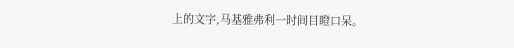上的文字,马基雅弗利一时间目瞪口呆。